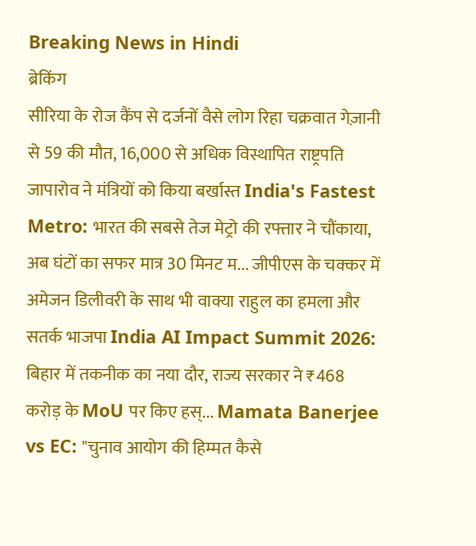Breaking News in Hindi
ब्रेकिंग
सीरिया के रोज कैंप से दर्जनों वैसे लोग रिहा चक्रवात गेज़ानी से 59 की मौत, 16,000 से अधिक विस्थापित राष्ट्रपति जापारोव ने मंत्रियों को किया बर्खास्त India's Fastest Metro: भारत की सबसे तेज मेट्रो की रफ्तार ने चौंकाया, अब घंटों का सफर मात्र 30 मिनट म... जीपीएस के चक्कर में अमेजन डिलीवरी के साथ भी वाक्या राहुल का हमला और सतर्क भाजपा India AI Impact Summit 2026: बिहार में तकनीक का नया दौर, राज्य सरकार ने ₹468 करोड़ के MoU पर किए हस्... Mamata Banerjee vs EC: "चुनाव आयोग की हिम्मत कैसे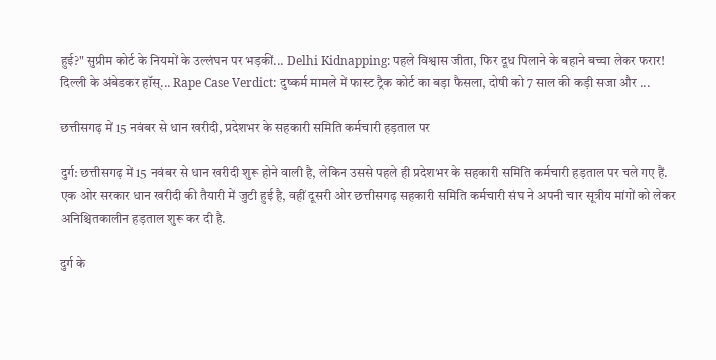हुई?" सुप्रीम कोर्ट के नियमों के उल्लंघन पर भड़कीं... Delhi Kidnapping: पहले विश्वास जीता, फिर दूध पिलाने के बहाने बच्चा लेकर फरार! दिल्ली के अंबेडकर हॉस्... Rape Case Verdict: दुष्कर्म मामले में फास्ट ट्रैक कोर्ट का बड़ा फैसला, दोषी को 7 साल की कड़ी सजा और ...

छत्तीसगढ़ में 15 नवंबर से धान खरीदी, प्रदेशभर के सहकारी समिति कर्मचारी हड़ताल पर

दुर्ग: छत्तीसगढ़ में 15 नवंबर से धान खरीदी शुरू होने वाली है, लेकिन उससे पहले ही प्रदेशभर के सहकारी समिति कर्मचारी हड़ताल पर चले गए हैं. एक ओर सरकार धान खरीदी की तैयारी में जुटी हुई है, वहीं दूसरी ओर छत्तीसगढ़ सहकारी समिति कर्मचारी संघ ने अपनी चार सूत्रीय मांगों को लेकर अनिश्चितकालीन हड़ताल शुरू कर दी है.

दुर्ग के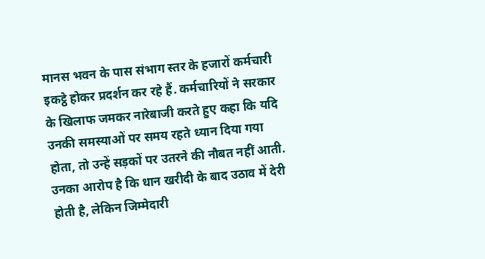मानस भवन के पास संभाग स्तर के हजारों कर्मचारी इकट्ठे होकर प्रदर्शन कर रहे हैं. कर्मचारियों ने सरकार के खिलाफ जमकर नारेबाजी करते हुए कहा कि यदि उनकी समस्याओं पर समय रहते ध्यान दिया गया होता, तो उन्हें सड़कों पर उतरने की नौबत नहीं आती. उनका आरोप है कि धान खरीदी के बाद उठाव में देरी होती है, लेकिन जिम्मेदारी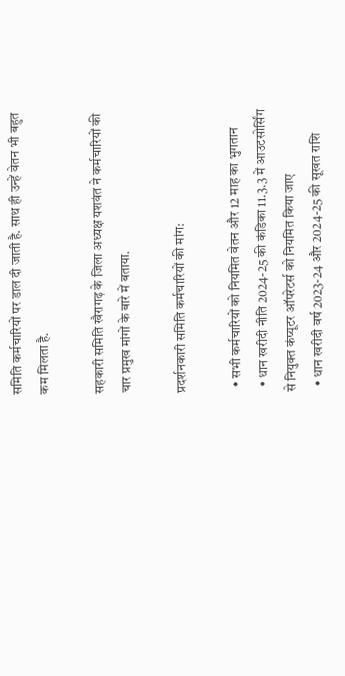समिति कर्मचारियों पर डाल दी जाती है. साथ ही उन्हें वेतन भी बहुत कम मिलता है.

सहकारी समिति खैरागढ़ के जिला अध्यक्ष यशवंत ने कर्मचारियों की चार प्रमुख मांगों के बारे में बताया.

प्रदर्शनकारी समिति कर्मचारियों की मांग:

  • सभी कर्मचारियों को नियमित वेतन और 12 माह का भुगतान
  • धान खरीदी नीति 2024-25 की कंडिका 11.3.3 में आउटसोर्सिंग से नियुक्त कंप्यूटर ऑपरेटर्स को नियमित किया जाए
  • धान खरीदी वर्ष 2023-24 और 2024-25 की सूखत राशि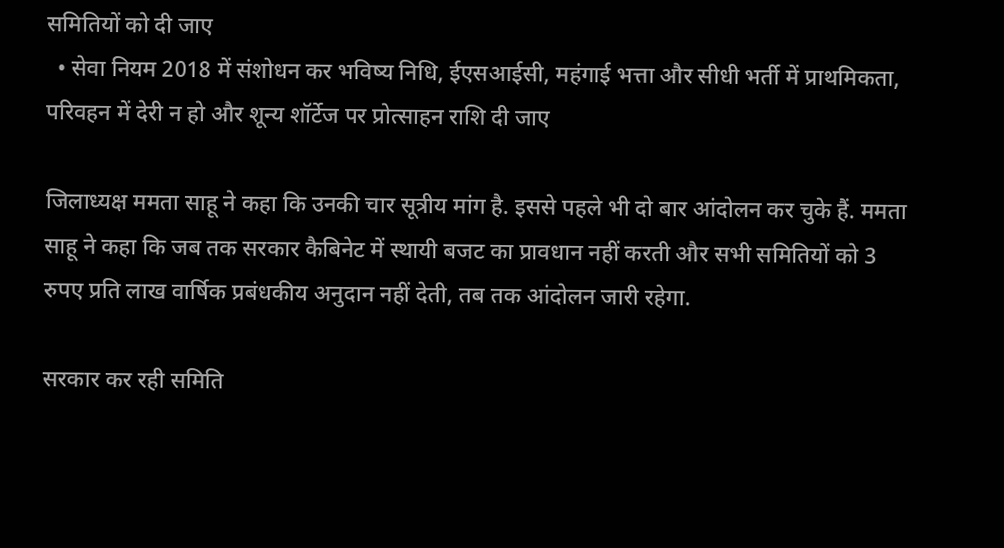समितियों को दी जाए
  • सेवा नियम 2018 में संशोधन कर भविष्य निधि, ईएसआईसी, महंगाई भत्ता और सीधी भर्ती में प्राथमिकता, परिवहन में देरी न हो और शून्य शॉर्टेज पर प्रोत्साहन राशि दी जाए

जिलाध्यक्ष ममता साहू ने कहा कि उनकी चार सूत्रीय मांग है. इससे पहले भी दो बार आंदोलन कर चुके हैं. ममता साहू ने कहा कि जब तक सरकार कैबिनेट में स्थायी बजट का प्रावधान नहीं करती और सभी समितियों को 3 रुपए प्रति लाख वार्षिक प्रबंधकीय अनुदान नहीं देती, तब तक आंदोलन जारी रहेगा.

सरकार कर रही समिति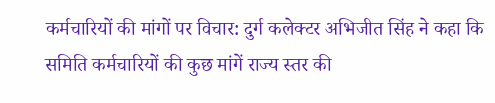कर्मचारियों की मांगों पर विचार: दुर्ग कलेक्टर अभिजीत सिंह ने कहा कि समिति कर्मचारियों की कुछ मांगें राज्य स्तर की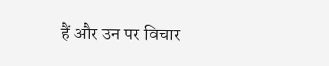हैं और उन पर विचार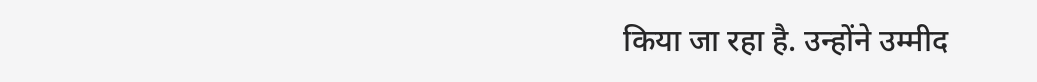किया जा रहा है. उन्होंने उम्मीद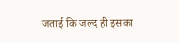जताई कि जल्द ही इसका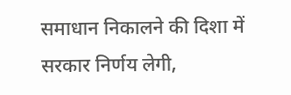समाधान निकालने की दिशा में सरकार निर्णय लेगी,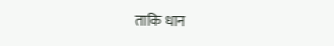ताकि धान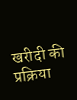खरीदी की प्रक्रिया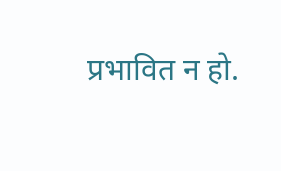प्रभावित न हो.